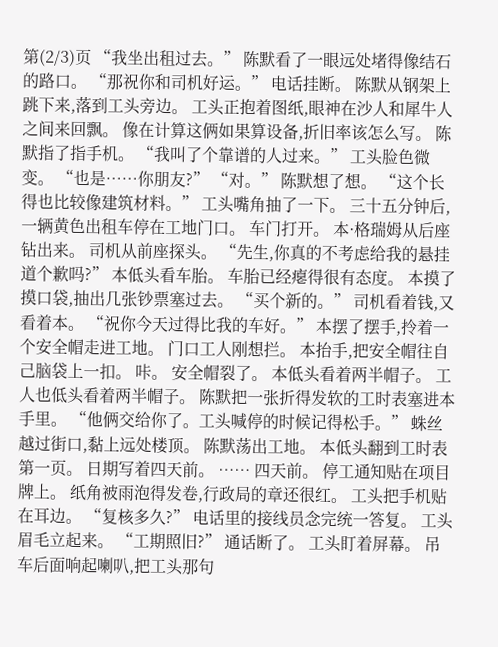第(2/3)页 “我坐出租过去。” 陈默看了一眼远处堵得像结石的路口。 “那祝你和司机好运。” 电话挂断。 陈默从钢架上跳下来,落到工头旁边。 工头正抱着图纸,眼神在沙人和犀牛人之间来回飘。 像在计算这俩如果算设备,折旧率该怎么写。 陈默指了指手机。 “我叫了个靠谱的人过来。” 工头脸色微变。 “也是……你朋友?” “对。” 陈默想了想。 “这个长得也比较像建筑材料。” 工头嘴角抽了一下。 三十五分钟后,一辆黄色出租车停在工地门口。 车门打开。 本·格瑞姆从后座钻出来。 司机从前座探头。 “先生,你真的不考虑给我的悬挂道个歉吗?” 本低头看车胎。 车胎已经瘪得很有态度。 本摸了摸口袋,抽出几张钞票塞过去。 “买个新的。” 司机看着钱,又看着本。 “祝你今天过得比我的车好。” 本摆了摆手,拎着一个安全帽走进工地。 门口工人刚想拦。 本抬手,把安全帽往自己脑袋上一扣。 咔。 安全帽裂了。 本低头看着两半帽子。 工人也低头看着两半帽子。 陈默把一张折得发软的工时表塞进本手里。 “他俩交给你了。工头喊停的时候记得松手。” 蛛丝越过街口,黏上远处楼顶。 陈默荡出工地。 本低头翻到工时表第一页。 日期写着四天前。 …… 四天前。 停工通知贴在项目牌上。 纸角被雨泡得发卷,行政局的章还很红。 工头把手机贴在耳边。 “复核多久?” 电话里的接线员念完统一答复。 工头眉毛立起来。 “工期照旧?” 通话断了。 工头盯着屏幕。 吊车后面响起喇叭,把工头那句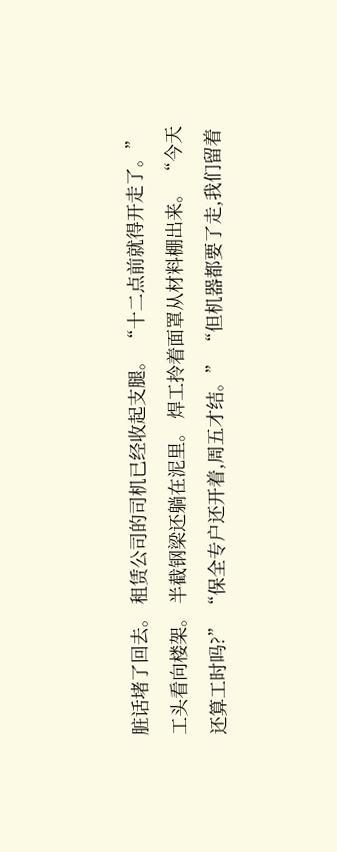脏话堵了回去。 租赁公司的司机已经收起支腿。 “十二点前就得开走了。” 工头看向楼架。 半截钢梁还躺在泥里。 焊工拎着面罩从材料棚出来。 “今天还算工时吗?” “保全专户还开着,周五才结。” “但机器都要了走,我们留着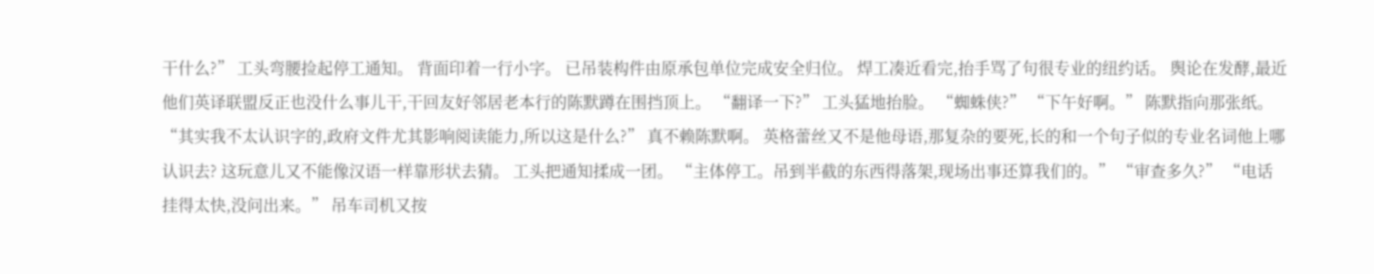干什么?” 工头弯腰捡起停工通知。 背面印着一行小字。 已吊装构件由原承包单位完成安全归位。 焊工凑近看完,抬手骂了句很专业的纽约话。 舆论在发酵,最近他们英译联盟反正也没什么事儿干,干回友好邻居老本行的陈默蹲在围挡顶上。 “翻译一下?” 工头猛地抬脸。 “蜘蛛侠?” “下午好啊。” 陈默指向那张纸。 “其实我不太认识字的,政府文件尤其影响阅读能力,所以这是什么?” 真不赖陈默啊。 英格蕾丝又不是他母语,那复杂的要死,长的和一个句子似的专业名词他上哪认识去? 这玩意儿又不能像汉语一样靠形状去猜。 工头把通知揉成一团。 “主体停工。吊到半截的东西得落架,现场出事还算我们的。” “审查多久?” “电话挂得太快,没问出来。” 吊车司机又按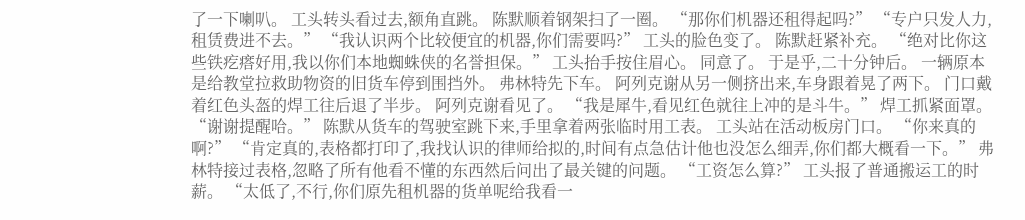了一下喇叭。 工头转头看过去,额角直跳。 陈默顺着钢架扫了一圈。 “那你们机器还租得起吗?” “专户只发人力,租赁费进不去。” “我认识两个比较便宜的机器,你们需要吗?” 工头的脸色变了。 陈默赶紧补充。 “绝对比你这些铁疙瘩好用,我以你们本地蜘蛛侠的名誉担保。” 工头抬手按住眉心。 同意了。 于是乎,二十分钟后。 一辆原本是给教堂拉救助物资的旧货车停到围挡外。 弗林特先下车。 阿列克谢从另一侧挤出来,车身跟着晃了两下。 门口戴着红色头盔的焊工往后退了半步。 阿列克谢看见了。 “我是犀牛,看见红色就往上冲的是斗牛。” 焊工抓紧面罩。 “谢谢提醒哈。” 陈默从货车的驾驶室跳下来,手里拿着两张临时用工表。 工头站在活动板房门口。 “你来真的啊?” “肯定真的,表格都打印了,我找认识的律师给拟的,时间有点急估计他也没怎么细弄,你们都大概看一下。” 弗林特接过表格,忽略了所有他看不懂的东西然后问出了最关键的问题。 “工资怎么算?” 工头报了普通搬运工的时薪。 “太低了,不行,你们原先租机器的货单呢给我看一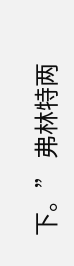下。” 弗林特两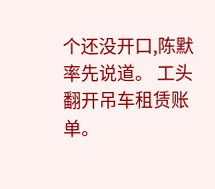个还没开口,陈默率先说道。 工头翻开吊车租赁账单。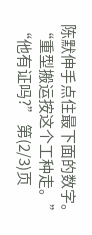陈默伸手点住最下面的数字。 “重型搬运按这个工种走。” “他有证吗?” 第(2/3)页